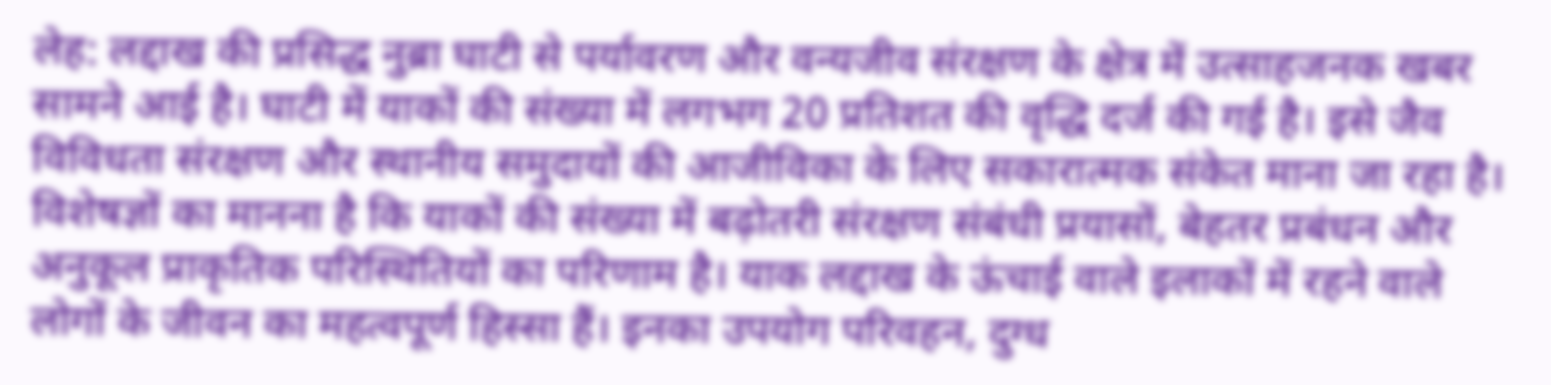लेह: लद्दाख की प्रसिद्ध नुब्रा घाटी से पर्यावरण और वन्यजीव संरक्षण के क्षेत्र में उत्साहजनक खबर सामने आई है। घाटी में याकों की संख्या में लगभग 20 प्रतिशत की वृद्धि दर्ज की गई है। इसे जैव विविधता संरक्षण और स्थानीय समुदायों की आजीविका के लिए सकारात्मक संकेत माना जा रहा है।
विशेषज्ञों का मानना है कि याकों की संख्या में बढ़ोतरी संरक्षण संबंधी प्रयासों, बेहतर प्रबंधन और अनुकूल प्राकृतिक परिस्थितियों का परिणाम है। याक लद्दाख के ऊंचाई वाले इलाकों में रहने वाले लोगों के जीवन का महत्वपूर्ण हिस्सा हैं। इनका उपयोग परिवहन, दुग्ध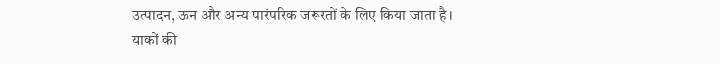उत्पादन, ऊन और अन्य पारंपरिक जरूरतों के लिए किया जाता है।
याकों की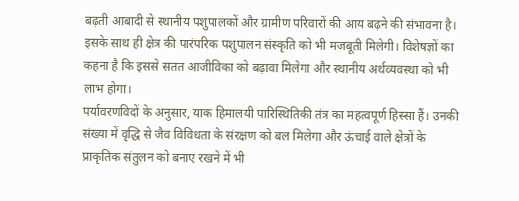बढ़ती आबादी से स्थानीय पशुपालकों और ग्रामीण परिवारों की आय बढ़ने की संभावना है। इसके साथ ही क्षेत्र की पारंपरिक पशुपालन संस्कृति को भी मजबूती मिलेगी। विशेषज्ञों का कहना है कि इससे सतत आजीविका को बढ़ावा मिलेगा और स्थानीय अर्थव्यवस्था को भी लाभ होगा।
पर्यावरणविदों के अनुसार, याक हिमालयी पारिस्थितिकी तंत्र का महत्वपूर्ण हिस्सा हैं। उनकी संख्या में वृद्धि से जैव विविधता के संरक्षण को बल मिलेगा और ऊंचाई वाले क्षेत्रों के प्राकृतिक संतुलन को बनाए रखने में भी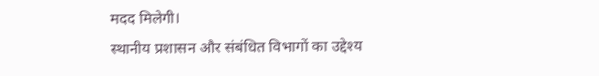मदद मिलेगी।
स्थानीय प्रशासन और संबंधित विभागों का उद्देश्य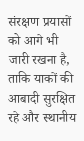संरक्षण प्रयासों को आगे भी जारी रखना है, ताकि याकों की आबादी सुरक्षित रहे और स्थानीय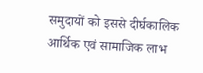समुदायों को इससे दीर्घकालिक आर्थिक एवं सामाजिक लाभ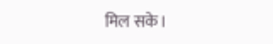मिल सके।